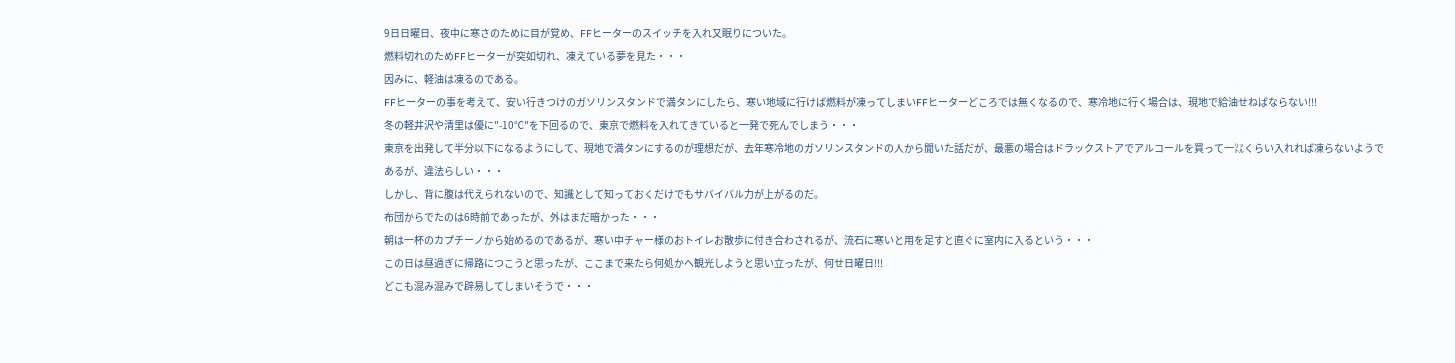9日日曜日、夜中に寒さのために目が覚め、FFヒーターのスイッチを入れ又眠りについた。
燃料切れのためFFヒーターが突如切れ、凍えている夢を見た・・・
因みに、軽油は凍るのである。
FFヒーターの事を考えて、安い行きつけのガソリンスタンドで満タンにしたら、寒い地域に行けば燃料が凍ってしまいFFヒーターどころでは無くなるので、寒冷地に行く場合は、現地で給油せねばならない!!!
冬の軽井沢や清里は優に"-10℃"を下回るので、東京で燃料を入れてきていると一発で死んでしまう・・・
東京を出発して半分以下になるようにして、現地で満タンにするのが理想だが、去年寒冷地のガソリンスタンドの人から聞いた話だが、最悪の場合はドラックストアでアルコールを買って一㍑くらい入れれば凍らないようであるが、違法らしい・・・
しかし、背に腹は代えられないので、知識として知っておくだけでもサバイバル力が上がるのだ。
布団からでたのは6時前であったが、外はまだ暗かった・・・
朝は一杯のカプチーノから始めるのであるが、寒い中チャー様のおトイレお散歩に付き合わされるが、流石に寒いと用を足すと直ぐに室内に入るという・・・
この日は昼過ぎに帰路につこうと思ったが、ここまで来たら何処かへ観光しようと思い立ったが、何せ日曜日!!!
どこも混み混みで辟易してしまいそうで・・・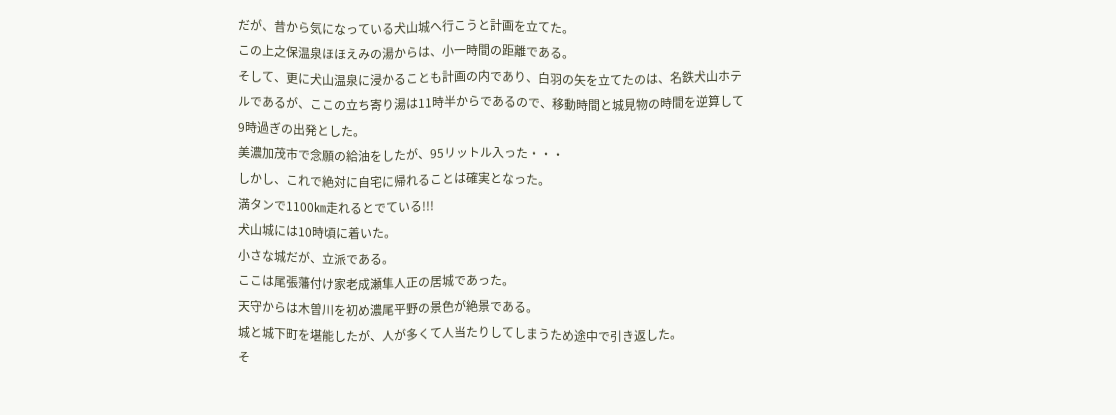だが、昔から気になっている犬山城へ行こうと計画を立てた。
この上之保温泉ほほえみの湯からは、小一時間の距離である。
そして、更に犬山温泉に浸かることも計画の内であり、白羽の矢を立てたのは、名鉄犬山ホテルであるが、ここの立ち寄り湯は11時半からであるので、移動時間と城見物の時間を逆算して9時過ぎの出発とした。
美濃加茂市で念願の給油をしたが、95リットル入った・・・
しかし、これで絶対に自宅に帰れることは確実となった。
満タンで1100㎞走れるとでている!!!
犬山城には10時頃に着いた。
小さな城だが、立派である。
ここは尾張藩付け家老成瀬隼人正の居城であった。
天守からは木曽川を初め濃尾平野の景色が絶景である。
城と城下町を堪能したが、人が多くて人当たりしてしまうため途中で引き返した。
そ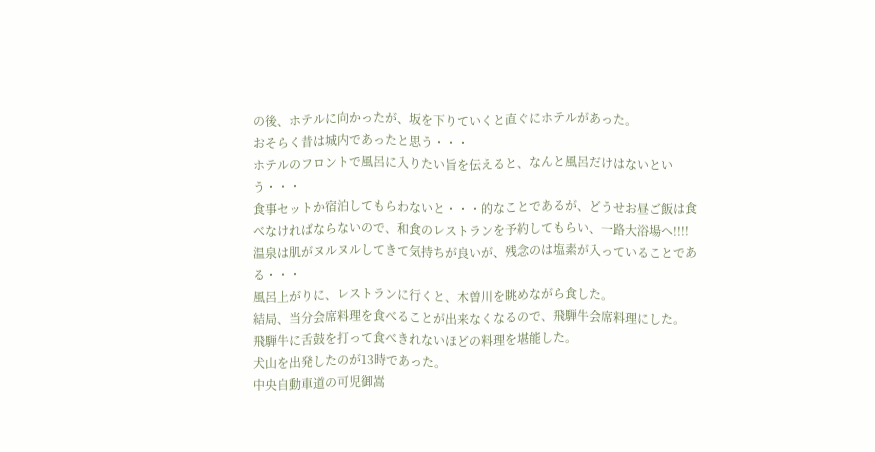の後、ホテルに向かったが、坂を下りていくと直ぐにホテルがあった。
おそらく昔は城内であったと思う・・・
ホテルのフロントで風呂に入りたい旨を伝えると、なんと風呂だけはないという・・・
食事セットか宿泊してもらわないと・・・的なことであるが、どうせお昼ご飯は食べなければならないので、和食のレストランを予約してもらい、一路大浴場へ!!!!
温泉は肌がヌルヌルしてきて気持ちが良いが、残念のは塩素が入っていることである・・・
風呂上がりに、レストランに行くと、木曽川を眺めながら食した。
結局、当分会席料理を食べることが出来なくなるので、飛騨牛会席料理にした。
飛騨牛に舌鼓を打って食べきれないほどの料理を堪能した。
犬山を出発したのが13時であった。
中央自動車道の可児御嵩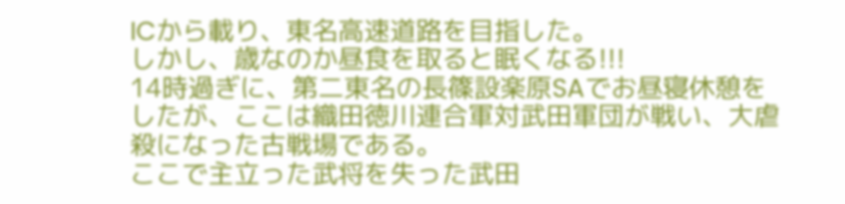ICから載り、東名高速道路を目指した。
しかし、歳なのか昼食を取ると眠くなる!!!
14時過ぎに、第二東名の長篠設楽原SAでお昼寝休憩をしたが、ここは織田徳川連合軍対武田軍団が戦い、大虐殺になった古戦場である。
ここで主立った武将を失った武田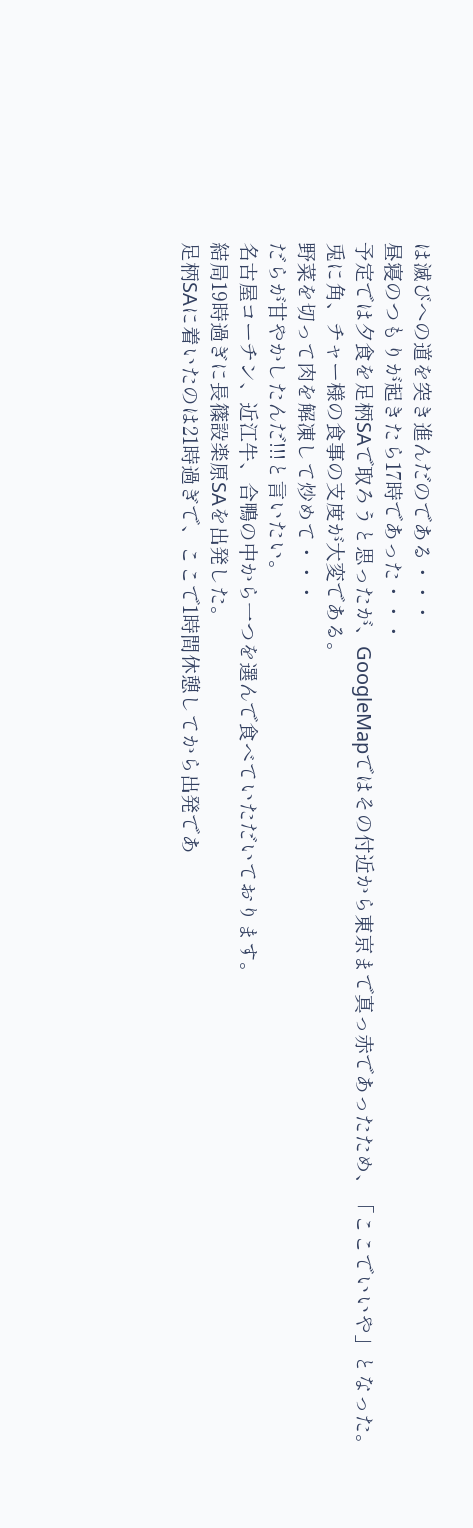は滅びへの道を突き進んだのである・・・
昼寝のつもりが起きたら17時であった・・・
予定では夕食を足柄SAで取ろうと思ったが、GoogleMapではその付近から東京まで真っ赤であったため、「ここでいいや」となった。
兎に角、チャー様の食事の支度が大変である。
野菜を切って肉を解凍して炒めて・・・
だらが甘やかしたんだ!!!と言いたい。
名古屋コーチン、近江牛、合鴨の中から一つを選んで食べていただいております。
結局19時過ぎに長篠設楽原SAを出発した。
足柄SAに着いたのは21時過ぎで、ここで1時間休憩してから出発であ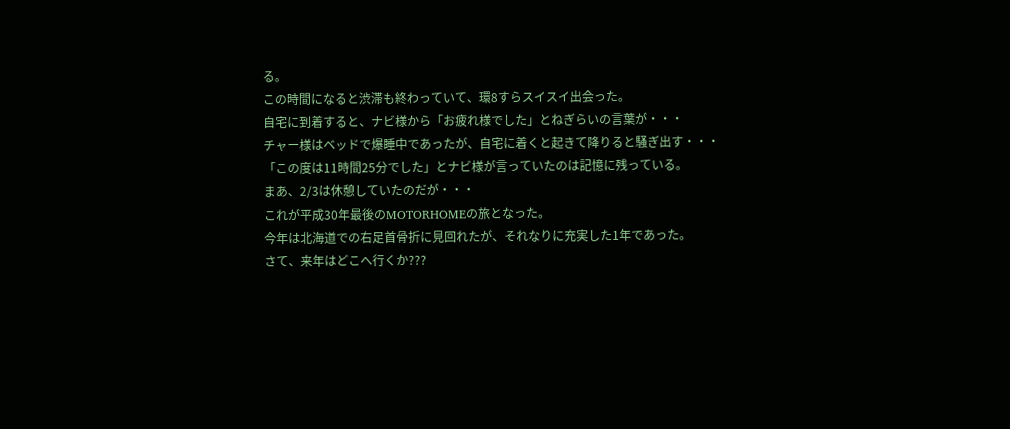る。
この時間になると渋滞も終わっていて、環8すらスイスイ出会った。
自宅に到着すると、ナビ様から「お疲れ様でした」とねぎらいの言葉が・・・
チャー様はベッドで爆睡中であったが、自宅に着くと起きて降りると騒ぎ出す・・・
「この度は11時間25分でした」とナビ様が言っていたのは記憶に残っている。
まあ、2/3は休憩していたのだが・・・
これが平成30年最後のMOTORHOMEの旅となった。
今年は北海道での右足首骨折に見回れたが、それなりに充実した1年であった。
さて、来年はどこへ行くか???